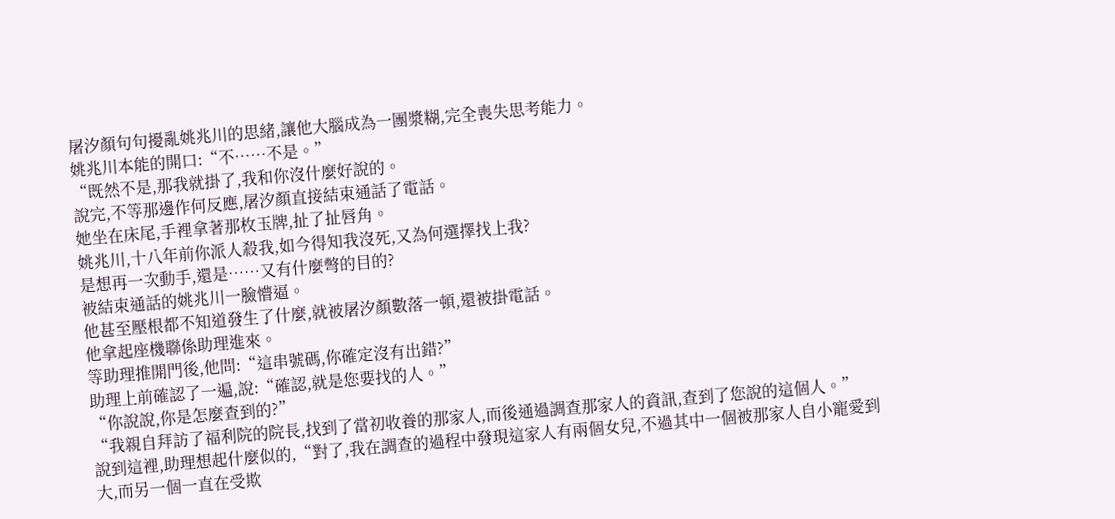屠汐顏句句擾亂姚兆川的思緒,讓他大腦成為一團漿糊,完全喪失思考能力。
姚兆川本能的開口:“不……不是。”
“既然不是,那我就掛了,我和你沒什麼好說的。
說完,不等那邊作何反應,屠汐顏直接結束通話了電話。
她坐在床尾,手裡拿著那枚玉牌,扯了扯唇角。
姚兆川,十八年前你派人殺我,如今得知我沒死,又為何選擇找上我?
是想再一次動手,還是……又有什麼彆的目的?
被結束通話的姚兆川一臉懵逼。
他甚至壓根都不知道發生了什麼,就被屠汐顏數落一頓,還被掛電話。
他拿起座機聯係助理進來。
等助理推開門後,他問:“這串號碼,你確定沒有出錯?”
助理上前確認了一遍,說:“確認,就是您要找的人。”
“你說說,你是怎麼查到的?”
“我親自拜訪了福利院的院長,找到了當初收養的那家人,而後通過調查那家人的資訊,查到了您說的這個人。”
說到這裡,助理想起什麼似的,“對了,我在調查的過程中發現這家人有兩個女兒,不過其中一個被那家人自小寵愛到大,而另一個一直在受欺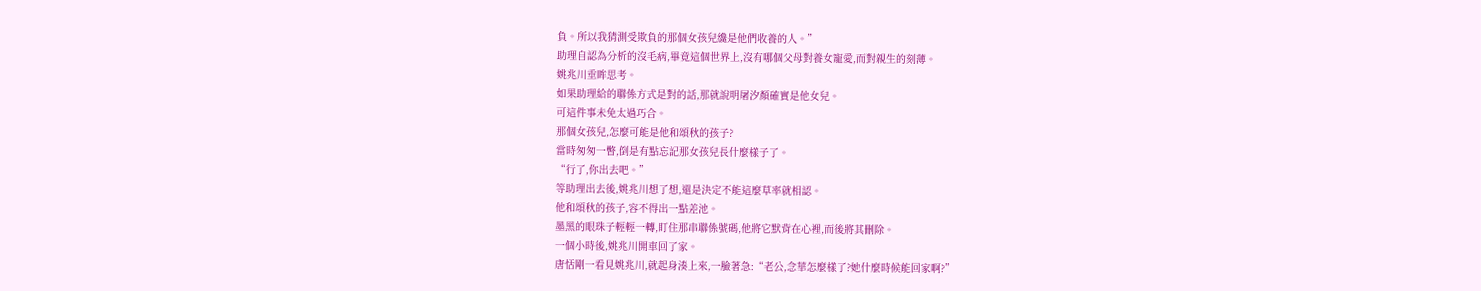負。所以我猜測受欺負的那個女孩兒纔是他們收養的人。”
助理自認為分析的沒毛病,畢竟這個世界上,沒有哪個父母對養女寵愛,而對親生的刻薄。
姚兆川垂眸思考。
如果助理給的聯係方式是對的話,那就說明屠汐顏確實是他女兒。
可這件事未免太過巧合。
那個女孩兒,怎麼可能是他和頌秋的孩子?
當時匆匆一瞥,倒是有點忘記那女孩兒長什麼樣子了。
“行了,你出去吧。”
等助理出去後,姚兆川想了想,還是決定不能這麼草率就相認。
他和頌秋的孩子,容不得出一點差池。
墨黑的眼珠子輕輕一轉,盯住那串聯係號碼,他將它默背在心裡,而後將其刪除。
一個小時後,姚兆川開車回了家。
唐恬剛一看見姚兆川,就起身湊上來,一臉著急:“老公,念華怎麼樣了?她什麼時候能回家啊?”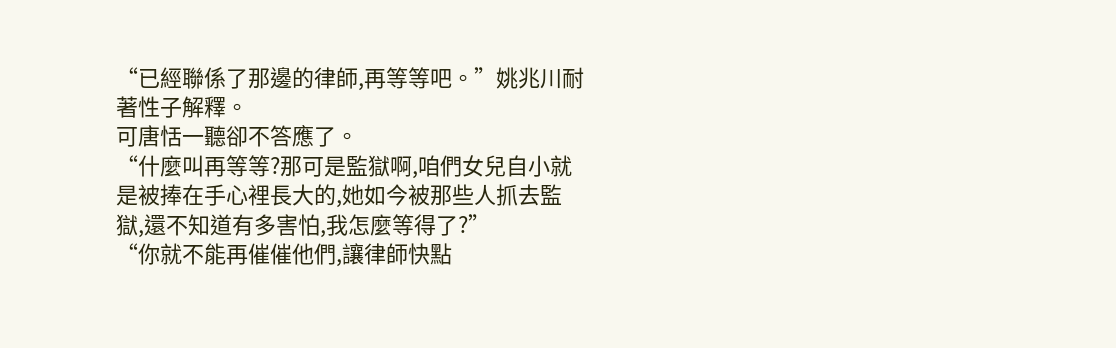“已經聯係了那邊的律師,再等等吧。”姚兆川耐著性子解釋。
可唐恬一聽卻不答應了。
“什麼叫再等等?那可是監獄啊,咱們女兒自小就是被捧在手心裡長大的,她如今被那些人抓去監獄,還不知道有多害怕,我怎麼等得了?”
“你就不能再催催他們,讓律師快點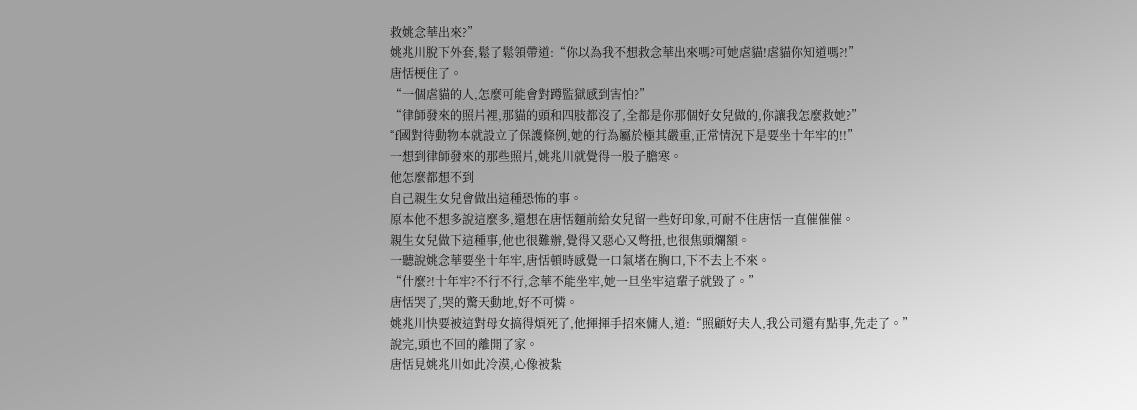救姚念華出來?”
姚兆川脫下外套,鬆了鬆領帶道:“你以為我不想救念華出來嗎?可她虐貓!虐貓你知道嗎?!”
唐恬梗住了。
“一個虐貓的人,怎麼可能會對蹲監獄感到害怕?”
“律師發來的照片裡,那貓的頭和四肢都沒了,全都是你那個好女兒做的,你讓我怎麼救她?”
“f國對待動物本就設立了保護條例,她的行為屬於極其嚴重,正常情況下是要坐十年牢的!!”
一想到律師發來的那些照片,姚兆川就覺得一股子膽寒。
他怎麼都想不到
自己親生女兒會做出這種恐怖的事。
原本他不想多說這麼多,還想在唐恬麵前給女兒留一些好印象,可耐不住唐恬一直催催催。
親生女兒做下這種事,他也很難辦,覺得又惡心又彆扭,也很焦頭爛額。
一聽說姚念華要坐十年牢,唐恬頓時感覺一口氣堵在胸口,下不去上不來。
“什麼?!十年牢?不行不行,念華不能坐牢,她一旦坐牢這輩子就毀了。”
唐恬哭了,哭的驚天動地,好不可憐。
姚兆川快要被這對母女搞得煩死了,他揮揮手招來傭人,道:“照顧好夫人,我公司還有點事,先走了。”
說完,頭也不回的離開了家。
唐恬見姚兆川如此冷漠,心像被紮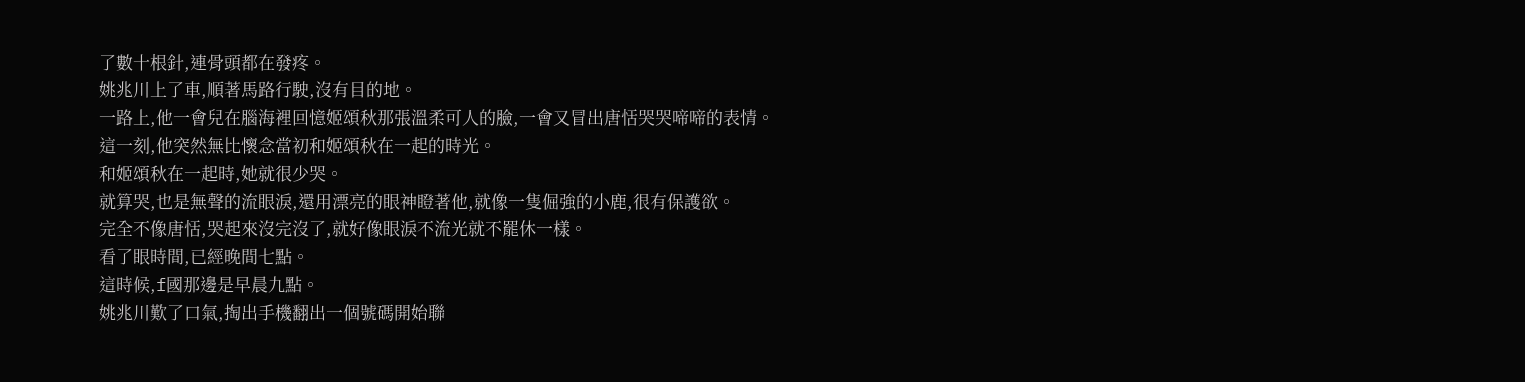了數十根針,連骨頭都在發疼。
姚兆川上了車,順著馬路行駛,沒有目的地。
一路上,他一會兒在腦海裡回憶姬頌秋那張溫柔可人的臉,一會又冒出唐恬哭哭啼啼的表情。
這一刻,他突然無比懷念當初和姬頌秋在一起的時光。
和姬頌秋在一起時,她就很少哭。
就算哭,也是無聲的流眼淚,還用漂亮的眼神瞪著他,就像一隻倔強的小鹿,很有保護欲。
完全不像唐恬,哭起來沒完沒了,就好像眼淚不流光就不罷休一樣。
看了眼時間,已經晚間七點。
這時候,f國那邊是早晨九點。
姚兆川歎了口氣,掏出手機翻出一個號碼開始聯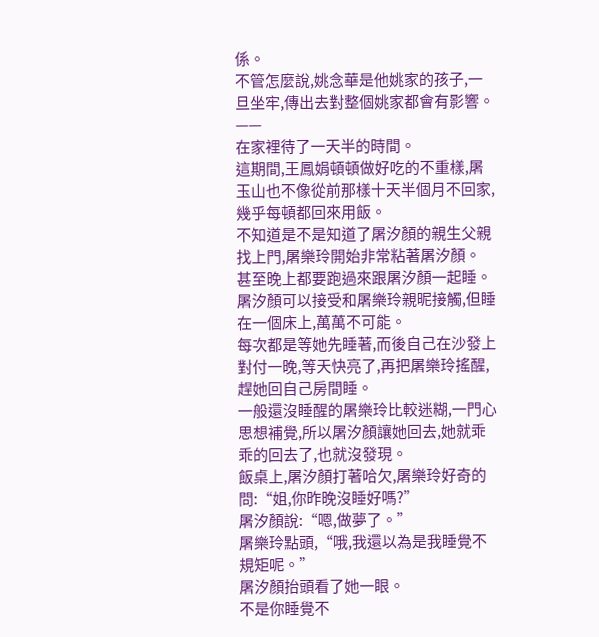係。
不管怎麼說,姚念華是他姚家的孩子,一旦坐牢,傳出去對整個姚家都會有影響。
——
在家裡待了一天半的時間。
這期間,王鳳娟頓頓做好吃的不重樣,屠玉山也不像從前那樣十天半個月不回家,幾乎每頓都回來用飯。
不知道是不是知道了屠汐顏的親生父親找上門,屠樂玲開始非常粘著屠汐顏。
甚至晚上都要跑過來跟屠汐顏一起睡。
屠汐顏可以接受和屠樂玲親昵接觸,但睡在一個床上,萬萬不可能。
每次都是等她先睡著,而後自己在沙發上對付一晚,等天快亮了,再把屠樂玲搖醒,趕她回自己房間睡。
一般還沒睡醒的屠樂玲比較迷糊,一門心思想補覺,所以屠汐顏讓她回去,她就乖乖的回去了,也就沒發現。
飯桌上,屠汐顏打著哈欠,屠樂玲好奇的問:“姐,你昨晚沒睡好嗎?”
屠汐顏說:“嗯,做夢了。”
屠樂玲點頭,“哦,我還以為是我睡覺不規矩呢。”
屠汐顏抬頭看了她一眼。
不是你睡覺不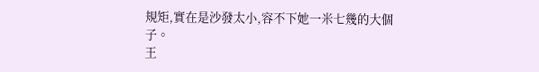規矩,實在是沙發太小,容不下她一米七幾的大個子。
王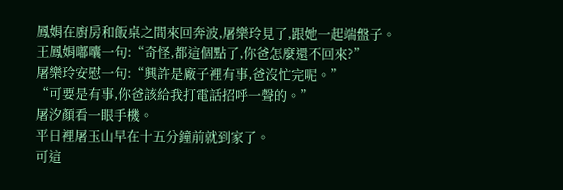鳳娟在廚房和飯桌之間來回奔波,屠樂玲見了,跟她一起端盤子。
王鳳娟嘟囔一句:“奇怪,都這個點了,你爸怎麼還不回來?”
屠樂玲安慰一句:“興許是廠子裡有事,爸沒忙完呢。”
“可要是有事,你爸該給我打電話招呼一聲的。”
屠汐顏看一眼手機。
平日裡屠玉山早在十五分鐘前就到家了。
可這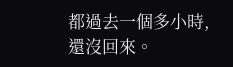都過去一個多小時,還沒回來。